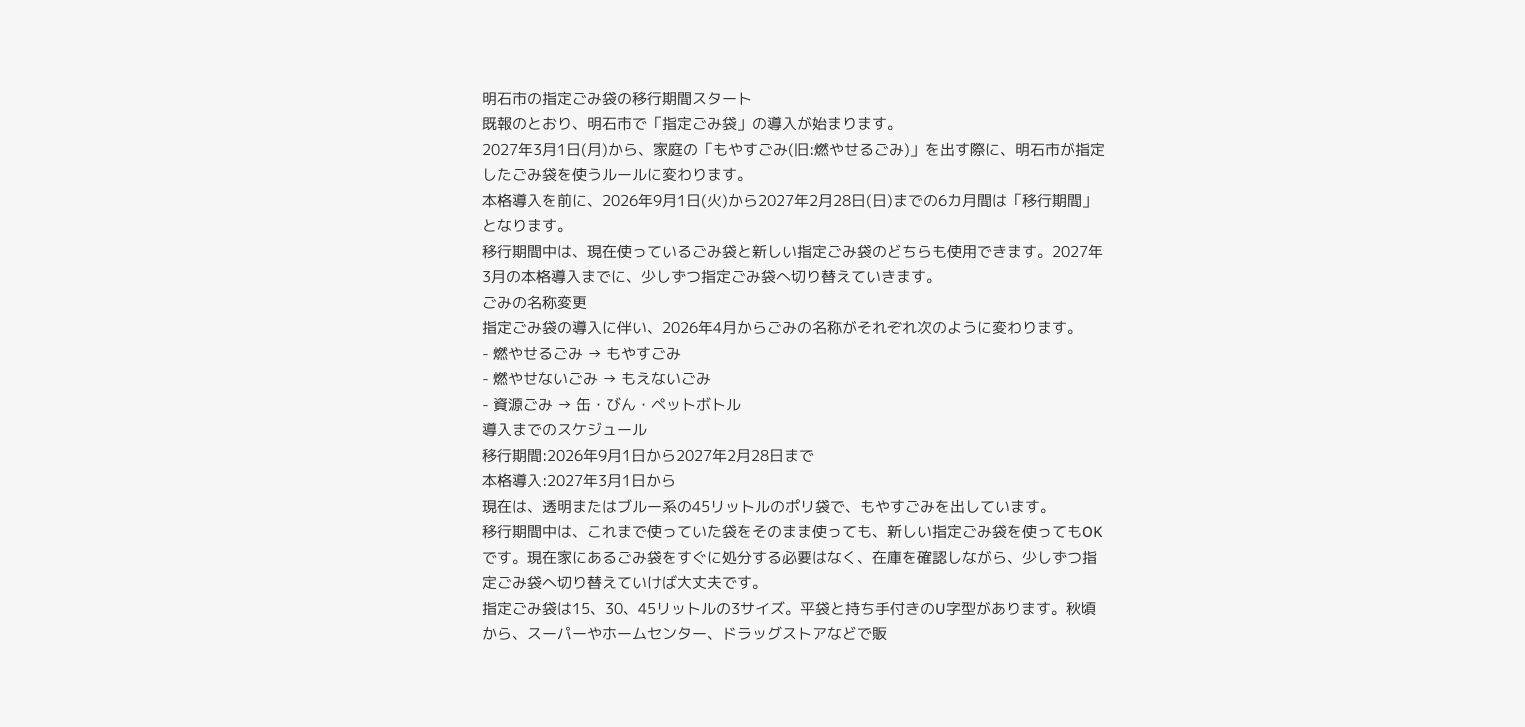明石市の指定ごみ袋の移行期間スタート
既報のとおり、明石市で「指定ごみ袋」の導入が始まります。
2027年3月1日(月)から、家庭の「もやすごみ(旧:燃やせるごみ)」を出す際に、明石市が指定したごみ袋を使うルールに変わります。
本格導入を前に、2026年9月1日(火)から2027年2月28日(日)までの6カ月間は「移行期間」となります。
移行期間中は、現在使っているごみ袋と新しい指定ごみ袋のどちらも使用できます。2027年3月の本格導入までに、少しずつ指定ごみ袋へ切り替えていきます。
ごみの名称変更
指定ごみ袋の導入に伴い、2026年4月からごみの名称がそれぞれ次のように変わります。
- 燃やせるごみ → もやすごみ
- 燃やせないごみ → もえないごみ
- 資源ごみ → 缶・びん・ペットボトル
導入までのスケジュール
移行期間:2026年9月1日から2027年2月28日まで
本格導入:2027年3月1日から
現在は、透明またはブルー系の45リットルのポリ袋で、もやすごみを出しています。
移行期間中は、これまで使っていた袋をそのまま使っても、新しい指定ごみ袋を使ってもOKです。現在家にあるごみ袋をすぐに処分する必要はなく、在庫を確認しながら、少しずつ指定ごみ袋へ切り替えていけば大丈夫です。
指定ごみ袋は15、30、45リットルの3サイズ。平袋と持ち手付きのU字型があります。秋頃から、スーパーやホームセンター、ドラッグストアなどで販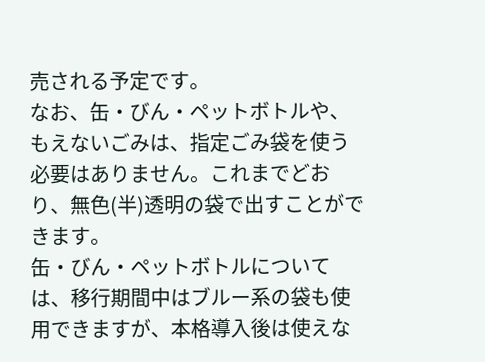売される予定です。
なお、缶・びん・ペットボトルや、もえないごみは、指定ごみ袋を使う必要はありません。これまでどおり、無色(半)透明の袋で出すことができます。
缶・びん・ペットボトルについては、移行期間中はブルー系の袋も使用できますが、本格導入後は使えな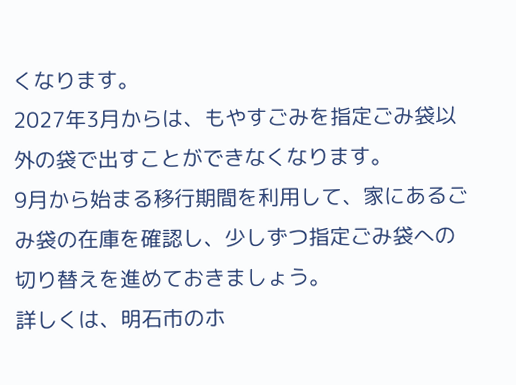くなります。
2027年3月からは、もやすごみを指定ごみ袋以外の袋で出すことができなくなります。
9月から始まる移行期間を利用して、家にあるごみ袋の在庫を確認し、少しずつ指定ごみ袋への切り替えを進めておきましょう。
詳しくは、明石市のホ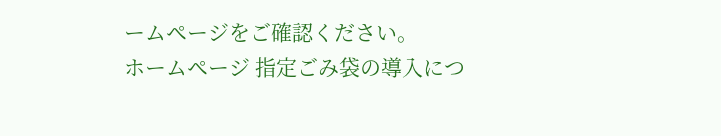ームページをご確認ください。
ホームページ 指定ごみ袋の導入につ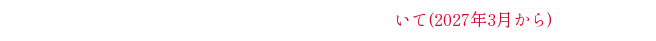いて(2027年3月から)